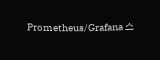Prometheus/Grafana 스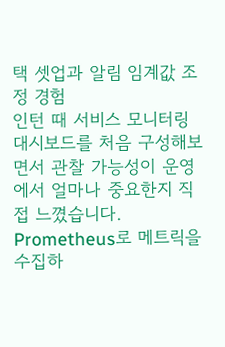택 셋업과 알림 임계값 조정 경험
인턴 때 서비스 모니터링 대시보드를 처음 구성해보면서 관찰 가능성이 운영에서 얼마나 중요한지 직접 느꼈습니다. Prometheus로 메트릭을 수집하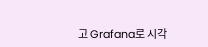고 Grafana로 시각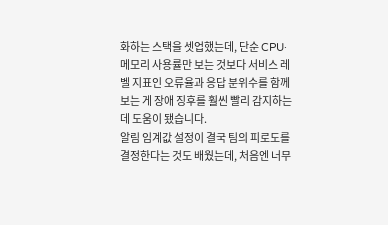화하는 스택을 셋업했는데, 단순 CPU·메모리 사용률만 보는 것보다 서비스 레벨 지표인 오류율과 응답 분위수를 함께 보는 게 장애 징후를 훨씬 빨리 감지하는 데 도움이 됐습니다.
알림 임계값 설정이 결국 팀의 피로도를 결정한다는 것도 배웠는데, 처음엔 너무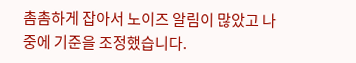촘촘하게 잡아서 노이즈 알림이 많았고 나중에 기준을 조정했습니다.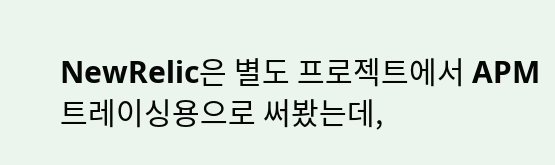NewRelic은 별도 프로젝트에서 APM 트레이싱용으로 써봤는데,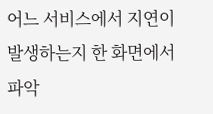어느 서비스에서 지연이 발생하는지 한 화면에서 파악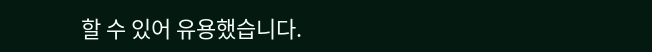할 수 있어 유용했습니다.